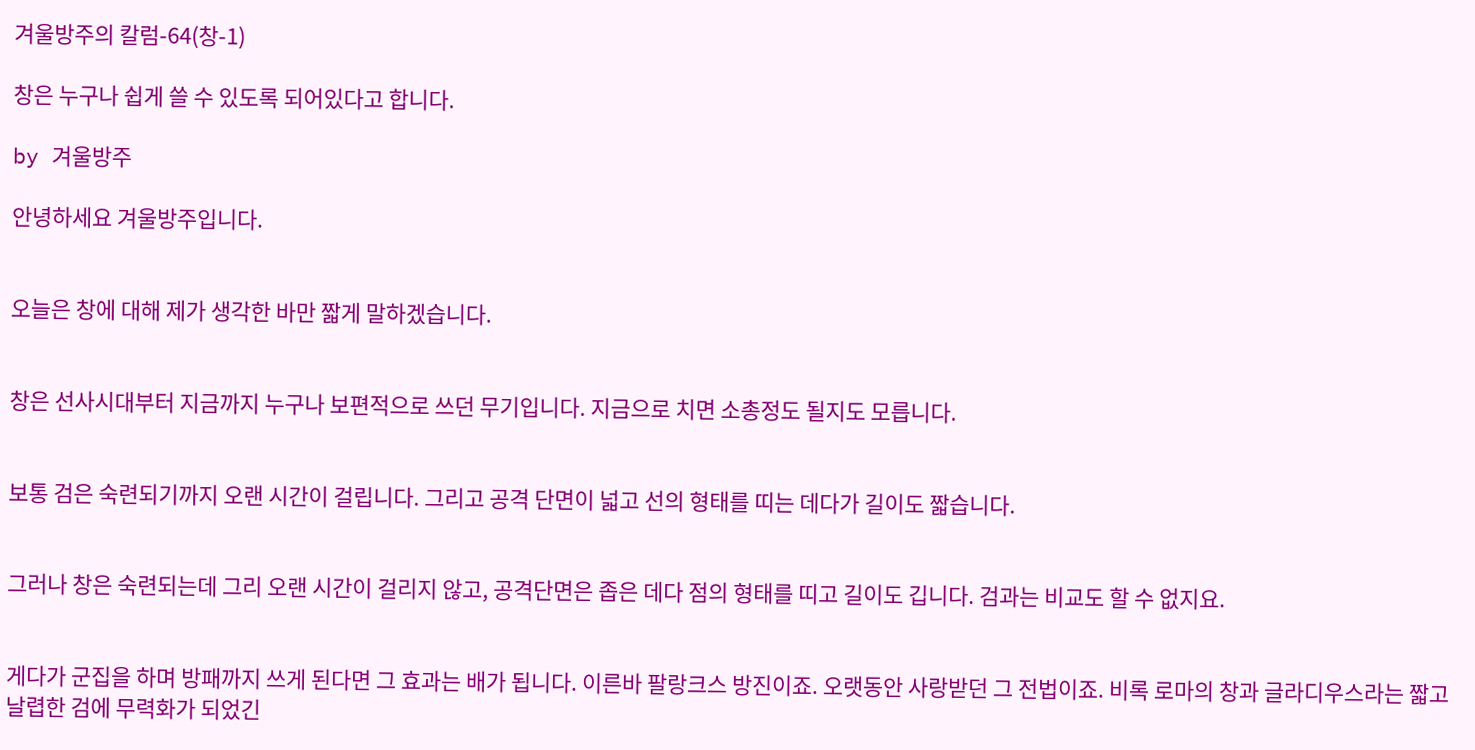겨울방주의 칼럼-64(창-1)

창은 누구나 쉽게 쓸 수 있도록 되어있다고 합니다.

by 겨울방주

안녕하세요 겨울방주입니다.


오늘은 창에 대해 제가 생각한 바만 짧게 말하겠습니다.


창은 선사시대부터 지금까지 누구나 보편적으로 쓰던 무기입니다. 지금으로 치면 소총정도 될지도 모릅니다.


보통 검은 숙련되기까지 오랜 시간이 걸립니다. 그리고 공격 단면이 넓고 선의 형태를 띠는 데다가 길이도 짧습니다.


그러나 창은 숙련되는데 그리 오랜 시간이 걸리지 않고, 공격단면은 좁은 데다 점의 형태를 띠고 길이도 깁니다. 검과는 비교도 할 수 없지요.


게다가 군집을 하며 방패까지 쓰게 된다면 그 효과는 배가 됩니다. 이른바 팔랑크스 방진이죠. 오랫동안 사랑받던 그 전법이죠. 비록 로마의 창과 글라디우스라는 짧고 날렵한 검에 무력화가 되었긴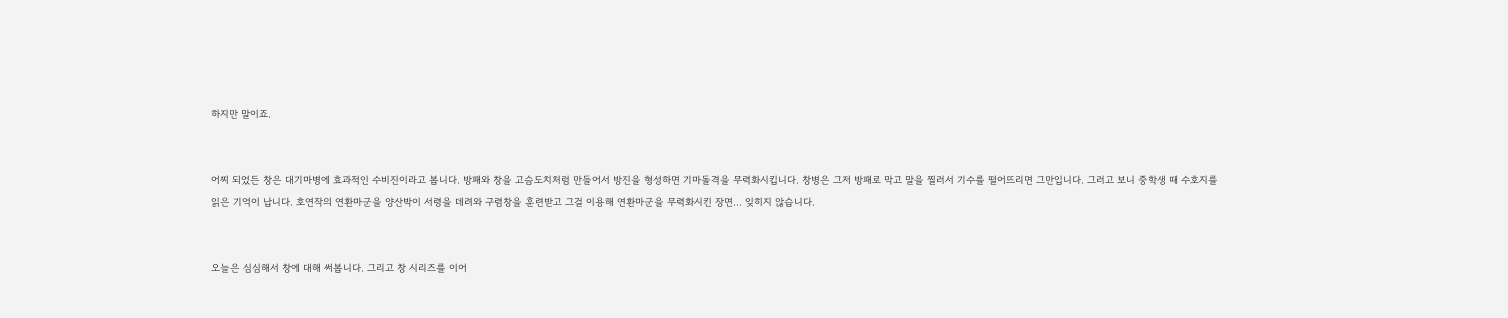하지만 말이죠.


어찌 되었든 창은 대기마병에 효과적인 수비진이라고 봅니다. 방패와 창을 고슴도치처럼 만들어서 방진을 형성하면 기마돌격을 무력화시킵니다. 창병은 그저 방패로 막고 말을 찔러서 기수를 떨어뜨리면 그만입니다. 그러고 보니 중학생 때 수호지를 읽은 기억이 납니다. 호연작의 연환마군을 양산박이 서령을 데려와 구렴창을 훈련받고 그걸 이용해 연환마군을 무력화시킨 장면... 잊히지 않습니다.


오늘은 심심해서 창에 대해 써봅니다. 그리고 창 시리즈를 이어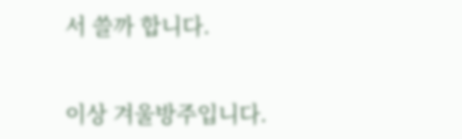서 쓸까 합니다.


이상 겨울방주입니다.